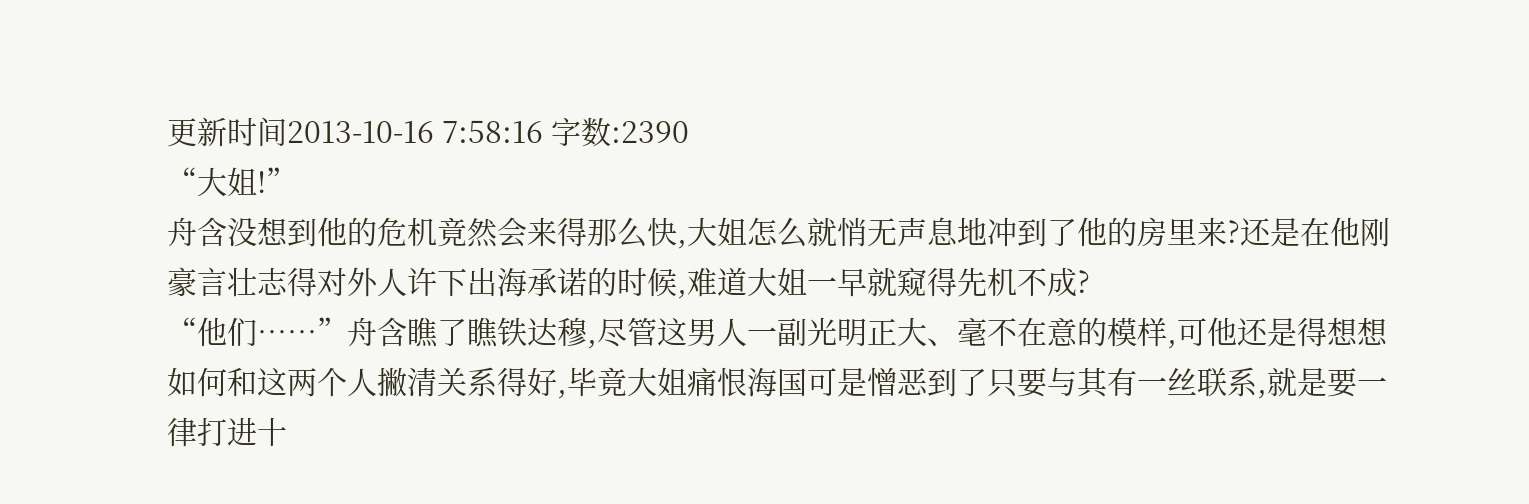更新时间2013-10-16 7:58:16 字数:2390
“大姐!”
舟含没想到他的危机竟然会来得那么快,大姐怎么就悄无声息地冲到了他的房里来?还是在他刚豪言壮志得对外人许下出海承诺的时候,难道大姐一早就窥得先机不成?
“他们……”舟含瞧了瞧铁达穆,尽管这男人一副光明正大、毫不在意的模样,可他还是得想想如何和这两个人撇清关系得好,毕竟大姐痛恨海国可是憎恶到了只要与其有一丝联系,就是要一律打进十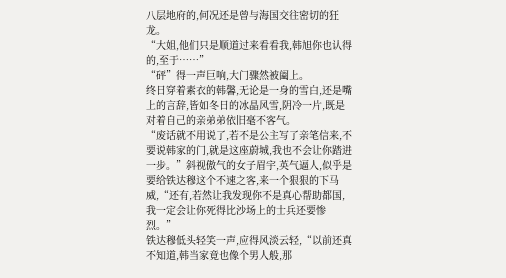八层地府的,何况还是曾与海国交往密切的狂龙。
“大姐,他们只是顺道过来看看我,韩旭你也认得的,至于……”
“砰”得一声巨响,大门骤然被阖上。
终日穿着素衣的韩馨,无论是一身的雪白,还是嘴上的言辞,皆如冬日的冰晶风雪,阴冷一片,既是对着自己的亲弟弟依旧毫不客气。
“废话就不用说了,若不是公主写了亲笔信来,不要说韩家的门,就是这座蔚城,我也不会让你踏进一步。”斜视傲气的女子眉宇,英气逼人,似乎是要给铁达穆这个不速之客,来一个狠狠的下马威,“还有,若然让我发现你不是真心帮助都国,我一定会让你死得比沙场上的士兵还要惨烈。”
铁达穆低头轻笑一声,应得风淡云轻,“以前还真不知道,韩当家竟也像个男人般,那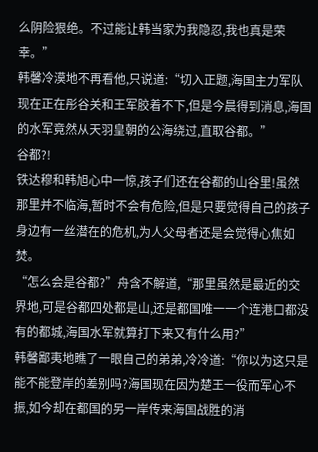么阴险狠绝。不过能让韩当家为我隐忍,我也真是荣幸。”
韩馨冷漠地不再看他,只说道:“切入正题,海国主力军队现在正在彤谷关和王军胶着不下,但是今晨得到消息,海国的水军竟然从天羽皇朝的公海绕过,直取谷都。”
谷都?!
铁达穆和韩旭心中一惊,孩子们还在谷都的山谷里!虽然那里并不临海,暂时不会有危险,但是只要觉得自己的孩子身边有一丝潜在的危机,为人父母者还是会觉得心焦如焚。
“怎么会是谷都?”舟含不解道,“那里虽然是最近的交界地,可是谷都四处都是山,还是都国唯一一个连港口都没有的都城,海国水军就算打下来又有什么用?”
韩馨鄙夷地瞧了一眼自己的弟弟,冷冷道:“你以为这只是能不能登岸的差别吗?海国现在因为楚王一役而军心不振,如今却在都国的另一岸传来海国战胜的消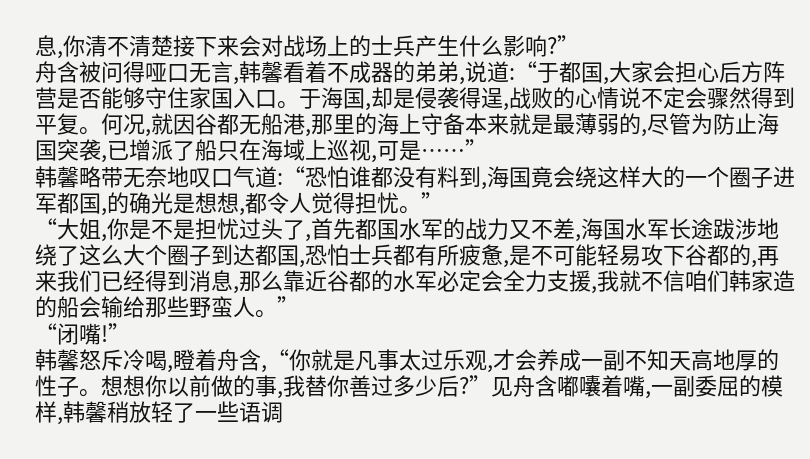息,你清不清楚接下来会对战场上的士兵产生什么影响?”
舟含被问得哑口无言,韩馨看着不成器的弟弟,说道:“于都国,大家会担心后方阵营是否能够守住家国入口。于海国,却是侵袭得逞,战败的心情说不定会骤然得到平复。何况,就因谷都无船港,那里的海上守备本来就是最薄弱的,尽管为防止海国突袭,已增派了船只在海域上巡视,可是……”
韩馨略带无奈地叹口气道:“恐怕谁都没有料到,海国竟会绕这样大的一个圈子进军都国,的确光是想想,都令人觉得担忧。”
“大姐,你是不是担忧过头了,首先都国水军的战力又不差,海国水军长途跋涉地绕了这么大个圈子到达都国,恐怕士兵都有所疲惫,是不可能轻易攻下谷都的,再来我们已经得到消息,那么靠近谷都的水军必定会全力支援,我就不信咱们韩家造的船会输给那些野蛮人。”
“闭嘴!”
韩馨怒斥冷喝,瞪着舟含,“你就是凡事太过乐观,才会养成一副不知天高地厚的性子。想想你以前做的事,我替你善过多少后?”见舟含嘟囔着嘴,一副委屈的模样,韩馨稍放轻了一些语调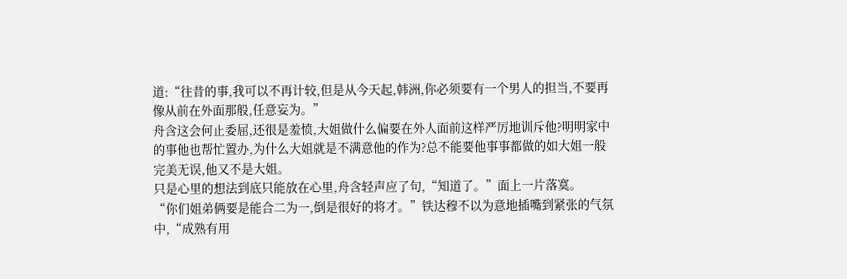道:“往昔的事,我可以不再计较,但是从今天起,韩洲,你必须要有一个男人的担当,不要再像从前在外面那般,任意妄为。”
舟含这会何止委屈,还很是羞愤,大姐做什么偏要在外人面前这样严厉地训斥他?明明家中的事他也帮忙置办,为什么大姐就是不满意他的作为?总不能要他事事都做的如大姐一般完美无误,他又不是大姐。
只是心里的想法到底只能放在心里,舟含轻声应了句,“知道了。”面上一片落寞。
“你们姐弟俩要是能合二为一,倒是很好的将才。”铁达穆不以为意地插嘴到紧张的气氛中,“成熟有用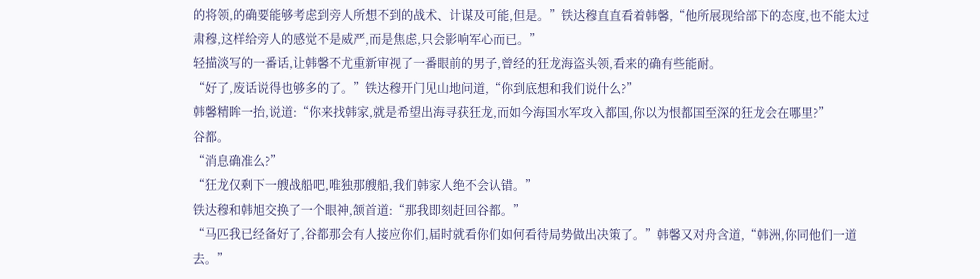的将领,的确要能够考虑到旁人所想不到的战术、计谋及可能,但是。”铁达穆直直看着韩馨,“他所展现给部下的态度,也不能太过肃穆,这样给旁人的感觉不是威严,而是焦虑,只会影响军心而已。”
轻描淡写的一番话,让韩馨不尤重新审视了一番眼前的男子,曾经的狂龙海盗头领,看来的确有些能耐。
“好了,废话说得也够多的了。”铁达穆开门见山地问道,“你到底想和我们说什么?”
韩馨精眸一抬,说道:“你来找韩家,就是希望出海寻获狂龙,而如今海国水军攻入都国,你以为恨都国至深的狂龙会在哪里?”
谷都。
“消息确准么?”
“狂龙仅剩下一艘战船吧,唯独那艘船,我们韩家人绝不会认错。”
铁达穆和韩旭交换了一个眼神,颔首道:“那我即刻赶回谷都。”
“马匹我已经备好了,谷都那会有人接应你们,届时就看你们如何看待局势做出决策了。”韩馨又对舟含道,“韩洲,你同他们一道去。”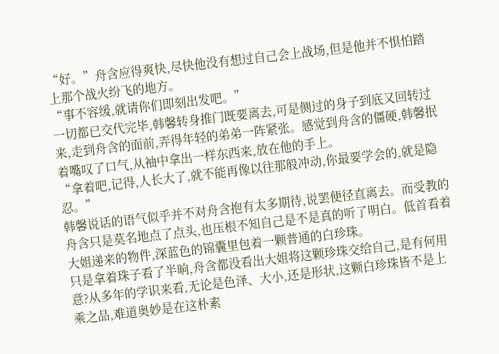“好。”舟含应得爽快,尽快他没有想过自己会上战场,但是他并不惧怕踏上那个战火纷飞的地方。
“事不容缓,就请你们即刻出发吧。”
一切都已交代完毕,韩馨转身推门既要离去,可是侧过的身子到底又回转过来,走到舟含的面前,弄得年轻的弟弟一阵紧张。感觉到舟含的僵硬,韩馨抿着嘴叹了口气,从袖中拿出一样东西来,放在他的手上。
“拿着吧,记得,人长大了,就不能再像以往那般冲动,你最要学会的,就是隐忍。”
韩馨说话的语气似乎并不对舟含抱有太多期待,说罢便径直离去。而受教的舟含只是莫名地点了点头,也压根不知自己是不是真的听了明白。低首看着大姐递来的物件,深蓝色的锦囊里包着一颗普通的白珍珠。
只是拿着珠子看了半晌,舟含都没看出大姐将这颗珍珠交给自己,是有何用意?从多年的学识来看,无论是色泽、大小,还是形状,这颗白珍珠皆不是上乘之品,难道奥妙是在这朴素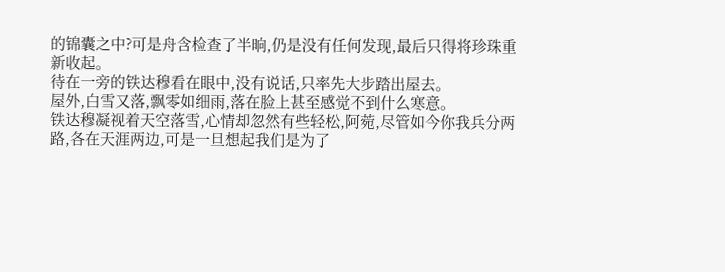的锦囊之中?可是舟含检查了半晌,仍是没有任何发现,最后只得将珍珠重新收起。
待在一旁的铁达穆看在眼中,没有说话,只率先大步踏出屋去。
屋外,白雪又落,飘零如细雨,落在脸上甚至感觉不到什么寒意。
铁达穆凝视着天空落雪,心情却忽然有些轻松,阿菀,尽管如今你我兵分两路,各在天涯两边,可是一旦想起我们是为了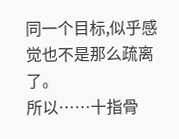同一个目标,似乎感觉也不是那么疏离了。
所以……十指骨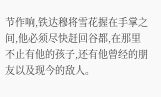节作响,铁达穆将雪花握在手掌之间,他必须尽快赶回谷都,在那里不止有他的孩子,还有他曾经的朋友以及现今的敌人。